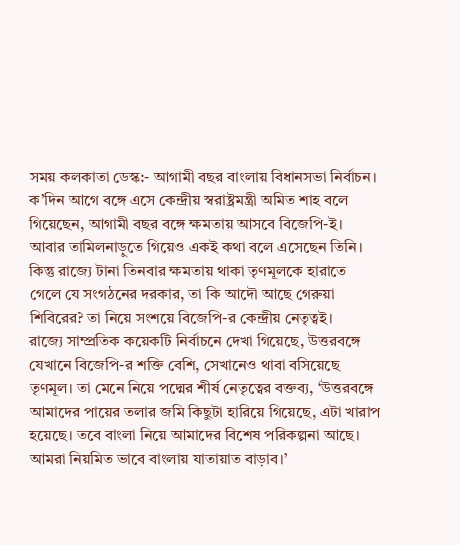সময় কলকাতা ডেস্ক:- আগামী বছর বাংলায় বিধানসভা নির্বাচন। ক’দিন আগে বঙ্গে এসে কেন্দ্রীয় স্বরাষ্ট্রমন্ত্রী অমিত শাহ বলে গিয়েছেন, আগামী বছর বঙ্গে ক্ষমতায় আসবে বিজেপি-ই। আবার তামিলনাড়ুতে গিয়েও একই কথা বলে এসেছেন তিনি।
কিন্তু রাজ্যে টানা তিনবার ক্ষমতায় থাকা তৃণমূলকে হারাতে গেলে যে সংগঠনের দরকার, তা কি আদৌ আছে গেরুয়া শিবিরের? তা নিয়ে সংশয়ে বিজেপি-র কেন্দ্রীয় নেতৃত্বই।
রাজ্যে সাম্প্রতিক কয়েকটি নির্বাচনে দেখা গিয়েছে, উত্তরবঙ্গে যেখানে বিজেপি-র শক্তি বেশি, সেখানেও থাবা বসিয়েছে তৃণমূল। তা মেনে নিয়ে পদ্মের শীর্ষ নেতৃত্বের বক্তব্য, ‘উত্তরবঙ্গে আমাদের পায়ের তলার জমি কিছুটা হারিয়ে গিয়েছে, এটা খারাপ হয়েছে। তবে বাংলা নিয়ে আমাদের বিশেষ পরিকল্পনা আছে। আমরা নিয়মিত ভাবে বাংলায় যাতায়াত বাড়াব।’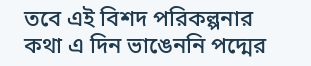তবে এই বিশদ পরিকল্পনার কথা এ দিন ভাঙেননি পদ্মের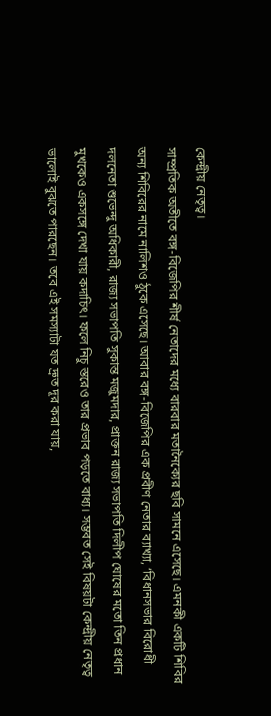কেন্দ্রীয় নেতৃত্ব।
সাম্প্রতিক অতীতে বঙ্গ-বিজেপির শীর্ষ নেতাদের মধ্যে বারবার মতানৈক্যের ছবি সামনে এসেছে। এমনকী একটি শিবির অন্য শিবিরের নামে নালিশও ঠুকে এসেছে। আবার বঙ্গ-বিজেপির এক প্রবীণ নেতার ব্যাখ্যা, ‘বিধানসভার বিরোধী দলনেতা শুভেন্দু অধিকারী, রাজ্য সভাপতি সুকান্ত মজুমদার, প্রাক্তন রাজ্য সভাপতি দিলীপ ঘোষের মতো তিন প্রধান মুখকেও একসঙ্গে দেখা যায় কদাচিৎ। ফলে নিচু স্তরেও তার প্রভাব পড়তে বাধ্য। সম্ভবত সেই বিষয়টা কেন্দ্রীয় নেতৃত্ব ভালোই বুঝতে পারছেন। তবে এই সমস্যাটা যত দ্রুত দূর করা যায়,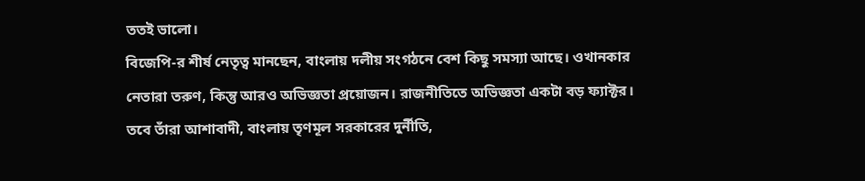ততই ভালো।
বিজেপি-র শীর্ষ নেতৃত্ব মানছেন, বাংলায় দলীয় সংগঠনে বেশ কিছু সমস্যা আছে। ওখানকার নেতারা তরুণ, কিন্তু আরও অভিজ্ঞতা প্রয়োজন। রাজনীতিতে অভিজ্ঞতা একটা বড় ফ্যাক্টর।
তবে তাঁরা আশাবাদী, বাংলায় তৃণমূল সরকারের দুর্নীতি,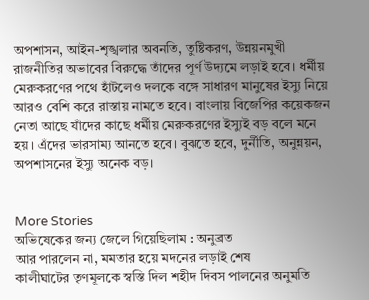অপশাসন, আইন-শৃঙ্খলার অবনতি, তুষ্টিকরণ, উন্নয়নমুখী রাজনীতির অভাবের বিরুদ্ধে তাঁদের পূর্ণ উদ্যমে লড়াই হবে। ধর্মীয় মেরুকরণের পথে হাঁটলেও দলকে বঙ্গে সাধারণ মানুষের ইস্যু নিয়ে আরও বেশি করে রাস্তায় নামতে হবে। বাংলায় বিজেপির কয়েকজন নেতা আছে যাঁদের কাছে ধর্মীয় মেরুকরণের ইস্যুই বড় বলে মনে হয়। এঁদের ভারসাম্য আনতে হবে। বুঝতে হবে, দুর্নীতি, অনুন্নয়ন, অপশাসনের ইস্যু অনেক বড়।


More Stories
অভিষেকের জন্য জেলে গিয়েছিলাম : অনুব্রত
আর পারলেন না, মমতার হয়ে মদনের লড়াই শেষ
কালীঘাটের তৃণমূলকে স্বস্তি দিল শহীদ দিবস পালনের অনুমতি